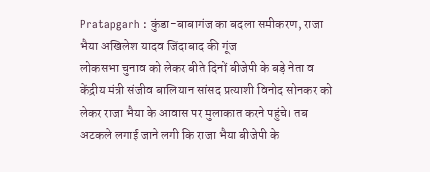Pratapgarh : कुंडा-बाबागंज का बदला समीकरण, राजा भैया अखिलेश यादव जिंदाबाद की गूंज
लोकसभा चुनाव को लेकर बीते दिनों बीजेपी के बड़े नेता व केंद्रीय मंत्री संजीव बालियान सांसद प्रत्याशी विनोद सोनकर को लेकर राजा भैया के आवास पर मुलाकात करने पहुंचे। तब अटकले लगाई जाने लगी कि राजा भैया बीजेपी के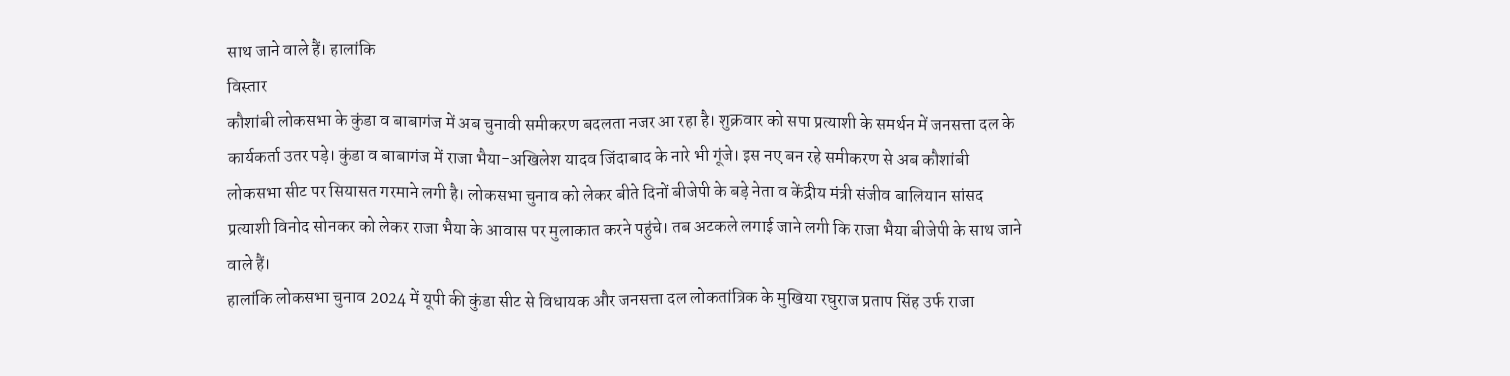साथ जाने वाले हैं। हालांकि
विस्तार
कौशांबी लोकसभा के कुंडा व बाबागंज में अब चुनावी समीकरण बदलता नजर आ रहा है। शुक्रवार को सपा प्रत्याशी के समर्थन में जनसत्ता दल के कार्यकर्ता उतर पड़े। कुंडा व बाबागंज में राजा भैया-अखिलेश यादव जिंदाबाद के नारे भी गूंजे। इस नए बन रहे समीकरण से अब कौशांबी लोकसभा सीट पर सियासत गरमाने लगी है। लोकसभा चुनाव को लेकर बीते दिनों बीजेपी के बड़े नेता व केंद्रीय मंत्री संजीव बालियान सांसद प्रत्याशी विनोद सोनकर को लेकर राजा भैया के आवास पर मुलाकात करने पहुंचे। तब अटकले लगाई जाने लगी कि राजा भैया बीजेपी के साथ जाने वाले हैं।
हालांकि लोकसभा चुनाव 2024 में यूपी की कुंडा सीट से विधायक और जनसत्ता दल लोकतांत्रिक के मुखिया रघुराज प्रताप सिंह उर्फ राजा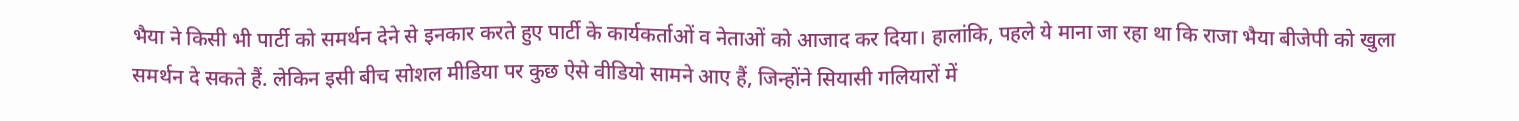भैया ने किसी भी पार्टी को समर्थन देने से इनकार करते हुए पार्टी के कार्यकर्ताओं व नेताओं को आजाद कर दिया। हालांकि, पहले ये माना जा रहा था कि राजा भैया बीजेपी को खुला समर्थन दे सकते हैं. लेकिन इसी बीच सोशल मीडिया पर कुछ ऐसे वीडियो सामने आए हैं, जिन्होंने सियासी गलियारों में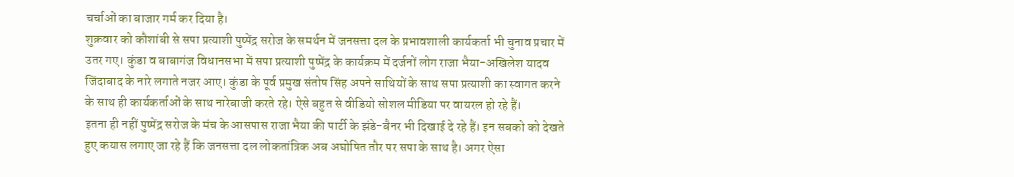चर्चाओं का बाजार गर्म कर दिया है।
शुक्रवार को कौशांबी से सपा प्रत्याशी पुष्पेंद्र सरोज के समर्थन में जनसत्ता दल के प्रभावशाली कार्यकर्ता भी चुनाव प्रचार में उतर गए। कुंडा व बाबागंज विधानसभा में सपा प्रत्याशी पुष्पेंद्र के कार्यक्रम में दर्जनों लोग राजा भैया-अखिलेश यादव जिंदाबाद के नारे लगाते नजर आए। कुंडा के पूर्व प्रमुख संतोष सिंह अपने साथियों के साथ सपा प्रत्याशी का स्वागत करने के साथ ही कार्यकर्ताओं के साथ नारेबाजी करते रहे। ऐसे बहुत से वीडियो सोशल मीडिया पर वायरल हो रहे हैं।
इतना ही नहीं पुष्पेंद्र सरोज के मंच के आसपास राजा भैया की पार्टी के झंडे-बैनर भी दिखाई दे रहे हैं। इन सबको को देखते हुए कयास लगाए जा रहे हैं कि जनसत्ता दल लोकतांत्रिक अब अघोषित तौर पर सपा के साथ है। अगर ऐसा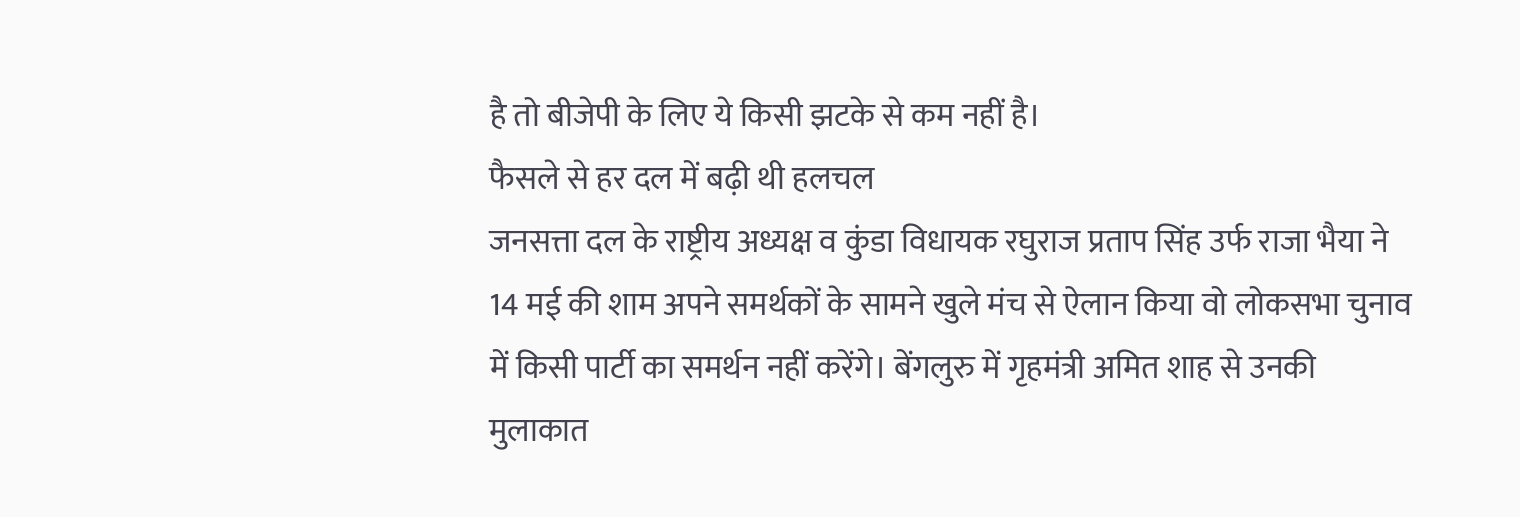है तो बीजेपी के लिए ये किसी झटके से कम नहीं है।
फैसले से हर दल में बढ़ी थी हलचल
जनसत्ता दल के राष्ट्रीय अध्यक्ष व कुंडा विधायक रघुराज प्रताप सिंह उर्फ राजा भैया ने 14 मई की शाम अपने समर्थकों के सामने खुले मंच से ऐलान किया वो लोकसभा चुनाव में किसी पार्टी का समर्थन नहीं करेंगे। बेंगलुरु में गृहमंत्री अमित शाह से उनकी मुलाकात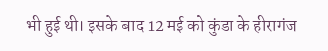भी हुई थी। इसके बाद 12 मई को कुंडा के हीरागंज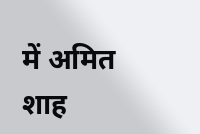में अमित शाह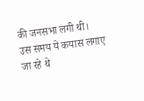की जनसभा लगी थी।
उस समय ये कयास लगाए जा रहे थे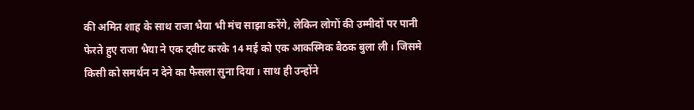की अमित शाह के साथ राजा भैया भी मंच साझा करेंगे, लेकिन लोगों की उम्मीदों पर पानी फेरते हुए राजा भैया ने एक ट्वीट करके 14 मई को एक आकस्मिक बैठक बुला ली। जिसमे किसी को समर्थन न देने का फैसला सुना दिया। साथ ही उन्होंने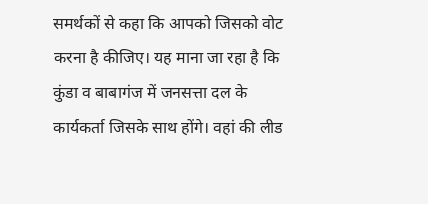समर्थकों से कहा कि आपको जिसको वोट करना है कीजिए। यह माना जा रहा है कि कुंडा व बाबागंज में जनसत्ता दल के कार्यकर्ता जिसके साथ होंगे। वहां की लीड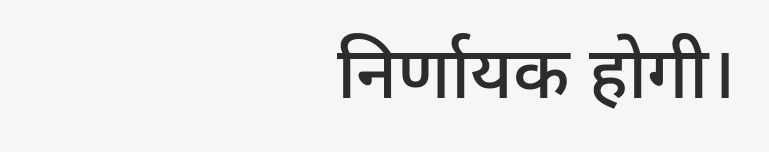निर्णायक होगी।